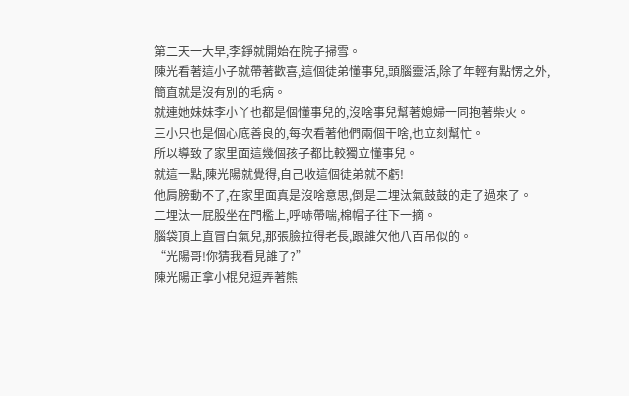第二天一大早,李錚就開始在院子掃雪。
陳光看著這小子就帶著歡喜,這個徒弟懂事兒,頭腦靈活,除了年輕有點愣之外,簡直就是沒有別的毛病。
就連她妹妹李小丫也都是個懂事兒的,沒啥事兒幫著媳婦一同抱著柴火。
三小只也是個心底善良的,每次看著他們兩個干啥,也立刻幫忙。
所以導致了家里面這幾個孩子都比較獨立懂事兒。
就這一點,陳光陽就覺得,自己收這個徒弟就不虧!
他肩膀動不了,在家里面真是沒啥意思,倒是二埋汰氣鼓鼓的走了過來了。
二埋汰一屁股坐在門檻上,呼哧帶喘,棉帽子往下一摘。
腦袋頂上直冒白氣兒,那張臉拉得老長,跟誰欠他八百吊似的。
“光陽哥!你猜我看見誰了?”
陳光陽正拿小棍兒逗弄著熊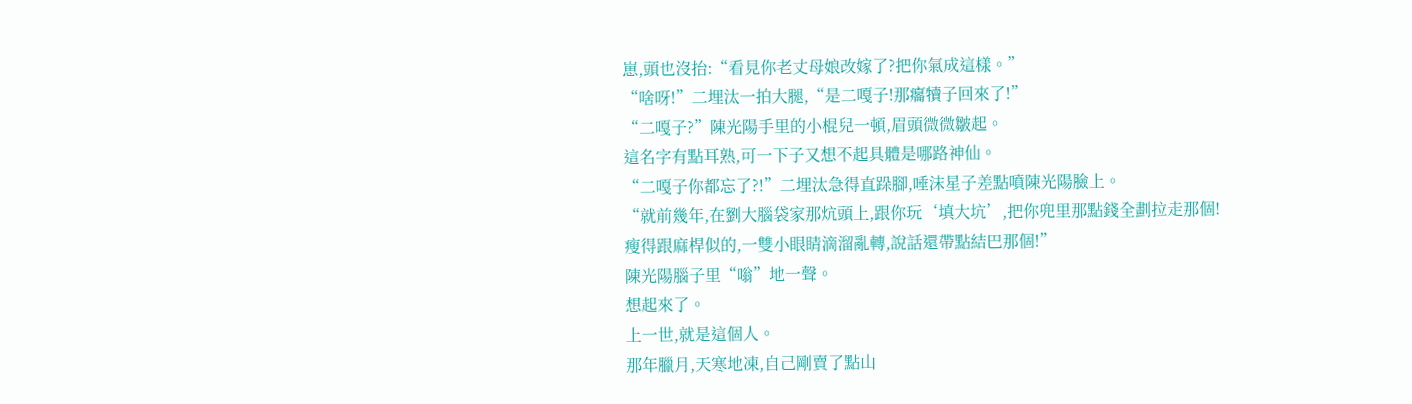崽,頭也沒抬:“看見你老丈母娘改嫁了?把你氣成這樣。”
“啥呀!”二埋汰一拍大腿,“是二嘎子!那癟犢子回來了!”
“二嘎子?”陳光陽手里的小棍兒一頓,眉頭微微皺起。
這名字有點耳熟,可一下子又想不起具體是哪路神仙。
“二嘎子你都忘了?!”二埋汰急得直跺腳,唾沫星子差點噴陳光陽臉上。
“就前幾年,在劉大腦袋家那炕頭上,跟你玩‘填大坑’,把你兜里那點錢全劃拉走那個!
瘦得跟麻桿似的,一雙小眼睛滴溜亂轉,說話還帶點結巴那個!”
陳光陽腦子里“嗡”地一聲。
想起來了。
上一世,就是這個人。
那年臘月,天寒地凍,自己剛賣了點山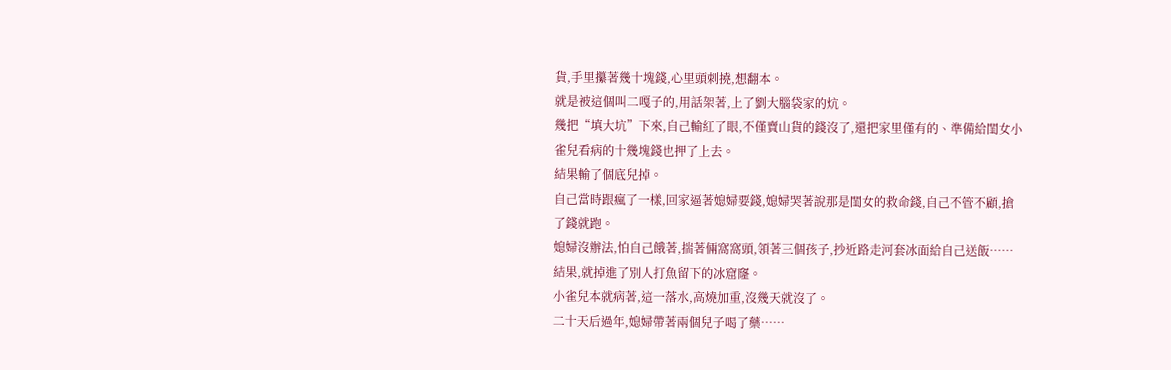貨,手里攥著幾十塊錢,心里頭刺撓,想翻本。
就是被這個叫二嘎子的,用話架著,上了劉大腦袋家的炕。
幾把“填大坑”下來,自己輸紅了眼,不僅賣山貨的錢沒了,還把家里僅有的、準備給閨女小雀兒看病的十幾塊錢也押了上去。
結果輸了個底兒掉。
自己當時跟瘋了一樣,回家逼著媳婦要錢,媳婦哭著說那是閨女的救命錢,自己不管不顧,搶了錢就跑。
媳婦沒辦法,怕自己餓著,揣著倆窩窩頭,領著三個孩子,抄近路走河套冰面給自己送飯……
結果,就掉進了別人打魚留下的冰窟窿。
小雀兒本就病著,這一落水,高燒加重,沒幾天就沒了。
二十天后過年,媳婦帶著兩個兒子喝了藥……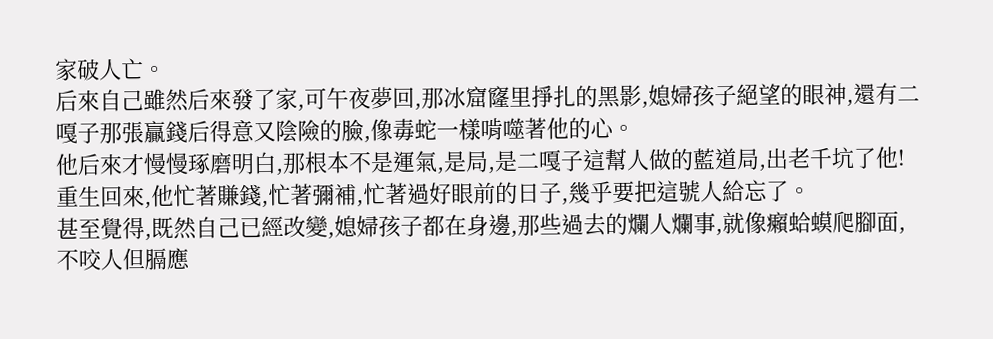家破人亡。
后來自己雖然后來發了家,可午夜夢回,那冰窟窿里掙扎的黑影,媳婦孩子絕望的眼神,還有二嘎子那張贏錢后得意又陰險的臉,像毒蛇一樣啃噬著他的心。
他后來才慢慢琢磨明白,那根本不是運氣,是局,是二嘎子這幫人做的藍道局,出老千坑了他!
重生回來,他忙著賺錢,忙著彌補,忙著過好眼前的日子,幾乎要把這號人給忘了。
甚至覺得,既然自己已經改變,媳婦孩子都在身邊,那些過去的爛人爛事,就像癩蛤蟆爬腳面,不咬人但膈應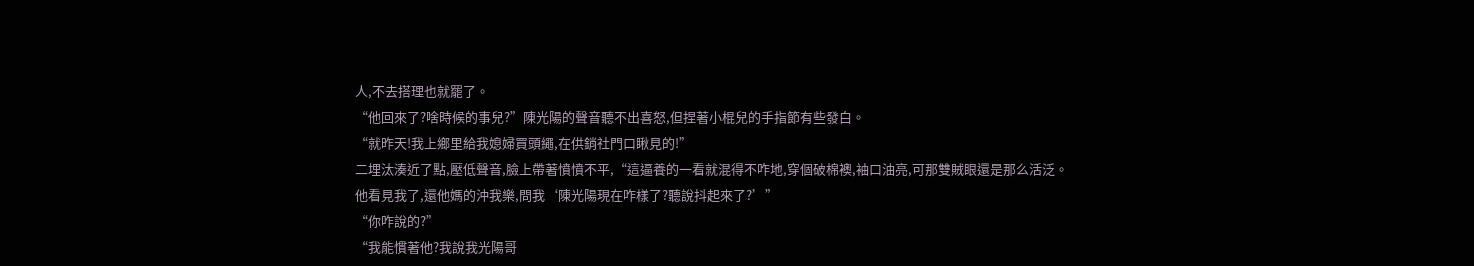人,不去搭理也就罷了。
“他回來了?啥時候的事兒?”陳光陽的聲音聽不出喜怒,但捏著小棍兒的手指節有些發白。
“就昨天!我上鄉里給我媳婦買頭繩,在供銷社門口瞅見的!”
二埋汰湊近了點,壓低聲音,臉上帶著憤憤不平,“這逼養的一看就混得不咋地,穿個破棉襖,袖口油亮,可那雙賊眼還是那么活泛。
他看見我了,還他媽的沖我樂,問我‘陳光陽現在咋樣了?聽說抖起來了?’”
“你咋說的?”
“我能慣著他?我說我光陽哥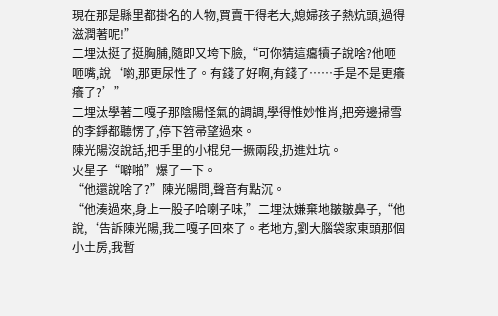現在那是縣里都掛名的人物,買賣干得老大,媳婦孩子熱炕頭,過得滋潤著呢!”
二埋汰挺了挺胸脯,隨即又垮下臉,“可你猜這癟犢子說啥?他咂咂嘴,說‘喲,那更尿性了。有錢了好啊,有錢了……手是不是更癢癢了?’”
二埋汰學著二嘎子那陰陽怪氣的調調,學得惟妙惟肖,把旁邊掃雪的李錚都聽愣了,停下笤帚望過來。
陳光陽沒說話,把手里的小棍兒一撅兩段,扔進灶坑。
火星子“噼啪”爆了一下。
“他還說啥了?”陳光陽問,聲音有點沉。
“他湊過來,身上一股子哈喇子味,”二埋汰嫌棄地皺皺鼻子,“他說,‘告訴陳光陽,我二嘎子回來了。老地方,劉大腦袋家東頭那個小土房,我暫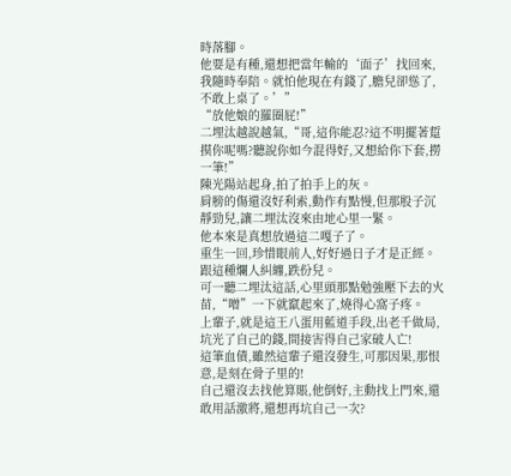時落腳。
他要是有種,還想把當年輸的‘面子’找回來,我隨時奉陪。就怕他現在有錢了,膽兒卻慫了,不敢上桌了。’”
“放他娘的羅圈屁!”
二埋汰越說越氣,“哥,這你能忍?這不明擺著踅摸你呢嗎?聽說你如今混得好,又想給你下套,撈一筆!”
陳光陽站起身,拍了拍手上的灰。
肩膀的傷還沒好利索,動作有點慢,但那股子沉靜勁兒,讓二埋汰沒來由地心里一緊。
他本來是真想放過這二嘎子了。
重生一回,珍惜眼前人,好好過日子才是正經。
跟這種爛人糾纏,跌份兒。
可一聽二埋汰這話,心里頭那點勉強壓下去的火苗,“噌”一下就竄起來了,燒得心窩子疼。
上輩子,就是這王八蛋用藍道手段,出老千做局,坑光了自己的錢,間接害得自己家破人亡!
這筆血債,雖然這輩子還沒發生,可那因果,那恨意,是刻在骨子里的!
自己還沒去找他算賬,他倒好,主動找上門來,還敢用話激將,還想再坑自己一次?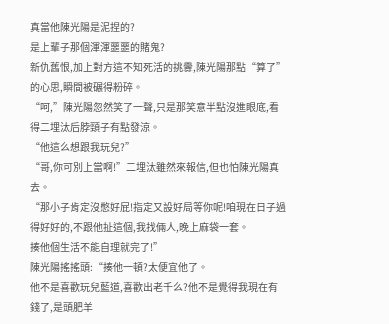真當他陳光陽是泥捏的?
是上輩子那個渾渾噩噩的賭鬼?
新仇舊恨,加上對方這不知死活的挑釁,陳光陽那點“算了”的心思,瞬間被碾得粉碎。
“呵,”陳光陽忽然笑了一聲,只是那笑意半點沒進眼底,看得二埋汰后脖頸子有點發涼。
“他這么想跟我玩兒?”
“哥,你可別上當啊!”二埋汰雖然來報信,但也怕陳光陽真去。
“那小子肯定沒憋好屁!指定又設好局等你呢!咱現在日子過得好好的,不跟他扯這個,我找倆人,晚上麻袋一套。
揍他個生活不能自理就完了!”
陳光陽搖搖頭:“揍他一頓?太便宜他了。
他不是喜歡玩兒藍道,喜歡出老千么?他不是覺得我現在有錢了,是頭肥羊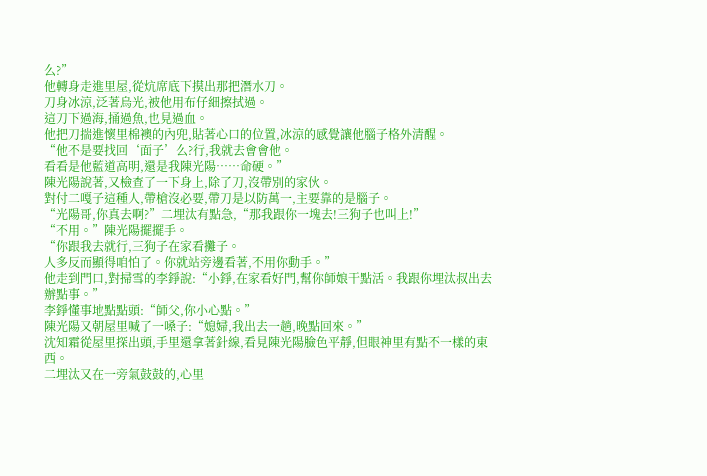么?”
他轉身走進里屋,從炕席底下摸出那把潛水刀。
刀身冰涼,泛著烏光,被他用布仔細擦拭過。
這刀下過海,捅過魚,也見過血。
他把刀揣進懷里棉襖的內兜,貼著心口的位置,冰涼的感覺讓他腦子格外清醒。
“他不是要找回‘面子’么?行,我就去會會他。
看看是他藍道高明,還是我陳光陽……命硬。”
陳光陽說著,又檢查了一下身上,除了刀,沒帶別的家伙。
對付二嘎子這種人,帶槍沒必要,帶刀是以防萬一,主要靠的是腦子。
“光陽哥,你真去啊?”二埋汰有點急,“那我跟你一塊去!三狗子也叫上!”
“不用。”陳光陽擺擺手。
“你跟我去就行,三狗子在家看攤子。
人多反而顯得咱怕了。你就站旁邊看著,不用你動手。”
他走到門口,對掃雪的李錚說:“小錚,在家看好門,幫你師娘干點活。我跟你埋汰叔出去辦點事。”
李錚懂事地點點頭:“師父,你小心點。”
陳光陽又朝屋里喊了一嗓子:“媳婦,我出去一趟,晚點回來。”
沈知霜從屋里探出頭,手里還拿著針線,看見陳光陽臉色平靜,但眼神里有點不一樣的東西。
二埋汰又在一旁氣鼓鼓的,心里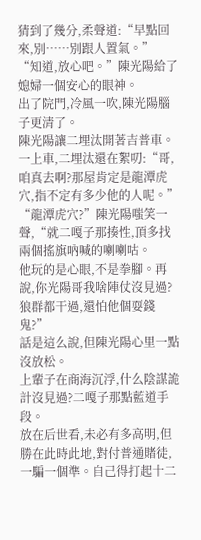猜到了幾分,柔聲道:“早點回來,別……別跟人置氣。”
“知道,放心吧。”陳光陽給了媳婦一個安心的眼神。
出了院門,冷風一吹,陳光陽腦子更清了。
陳光陽讓二埋汰開著吉普車。
一上車,二埋汰還在絮叨:“哥,咱真去啊?那屋肯定是龍潭虎穴,指不定有多少他的人呢。”
“龍潭虎穴?”陳光陽嗤笑一聲,“就二嘎子那揍性,頂多找兩個搖旗吶喊的喇喇咕。
他玩的是心眼,不是拳腳。再說,你光陽哥我啥陣仗沒見過?狼群都干過,還怕他個耍錢鬼?”
話是這么說,但陳光陽心里一點沒放松。
上輩子在商海沉浮,什么陰謀詭計沒見過?二嘎子那點藍道手段。
放在后世看,未必有多高明,但勝在此時此地,對付普通賭徒,一騙一個準。自己得打起十二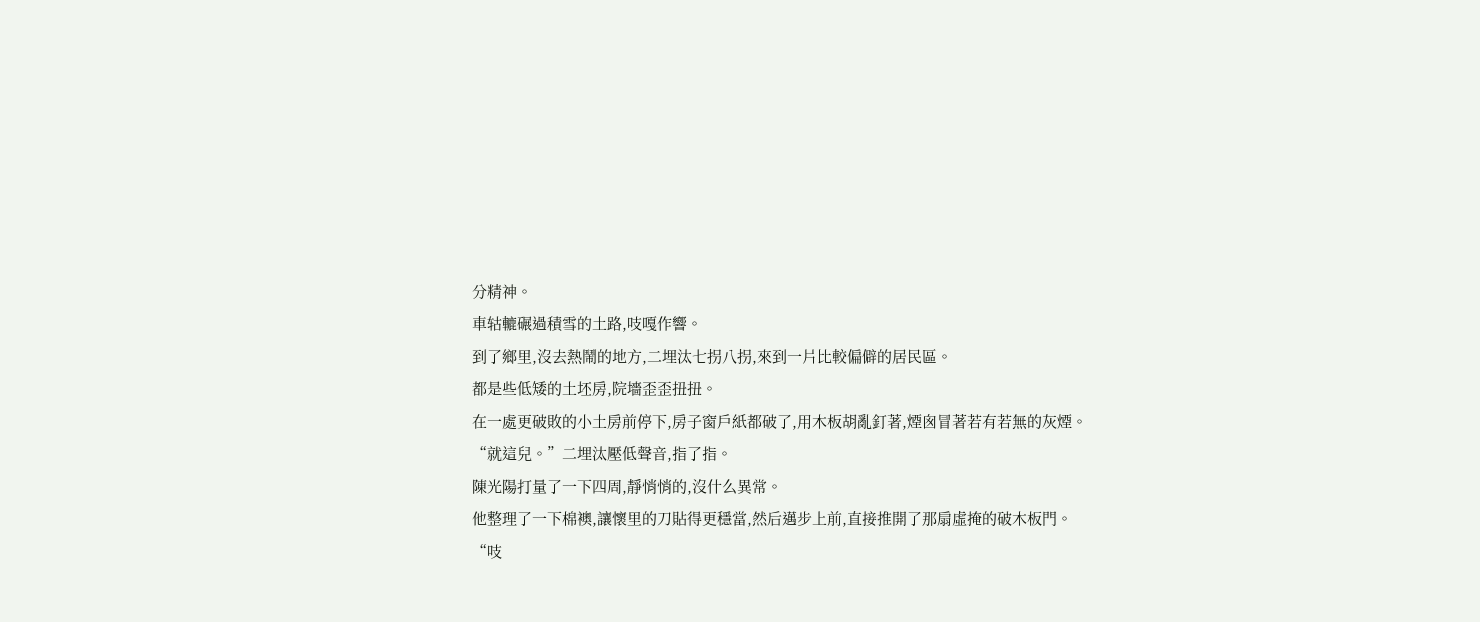分精神。
車轱轆碾過積雪的土路,吱嘎作響。
到了鄉里,沒去熱鬧的地方,二埋汰七拐八拐,來到一片比較偏僻的居民區。
都是些低矮的土坯房,院墻歪歪扭扭。
在一處更破敗的小土房前停下,房子窗戶紙都破了,用木板胡亂釘著,煙囪冒著若有若無的灰煙。
“就這兒。”二埋汰壓低聲音,指了指。
陳光陽打量了一下四周,靜悄悄的,沒什么異常。
他整理了一下棉襖,讓懷里的刀貼得更穩當,然后邁步上前,直接推開了那扇虛掩的破木板門。
“吱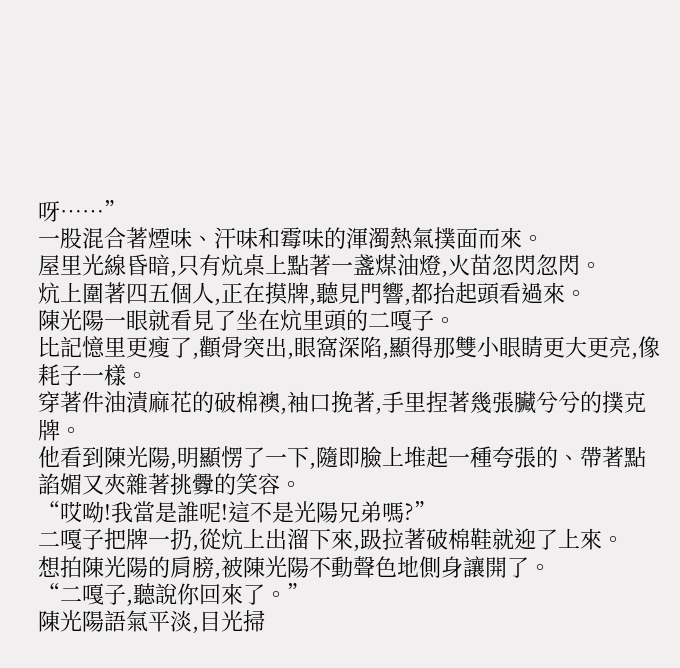呀……”
一股混合著煙味、汗味和霉味的渾濁熱氣撲面而來。
屋里光線昏暗,只有炕桌上點著一盞煤油燈,火苗忽閃忽閃。
炕上圍著四五個人,正在摸牌,聽見門響,都抬起頭看過來。
陳光陽一眼就看見了坐在炕里頭的二嘎子。
比記憶里更瘦了,顴骨突出,眼窩深陷,顯得那雙小眼睛更大更亮,像耗子一樣。
穿著件油漬麻花的破棉襖,袖口挽著,手里捏著幾張臟兮兮的撲克牌。
他看到陳光陽,明顯愣了一下,隨即臉上堆起一種夸張的、帶著點諂媚又夾雜著挑釁的笑容。
“哎呦!我當是誰呢!這不是光陽兄弟嗎?”
二嘎子把牌一扔,從炕上出溜下來,趿拉著破棉鞋就迎了上來。
想拍陳光陽的肩膀,被陳光陽不動聲色地側身讓開了。
“二嘎子,聽說你回來了。”
陳光陽語氣平淡,目光掃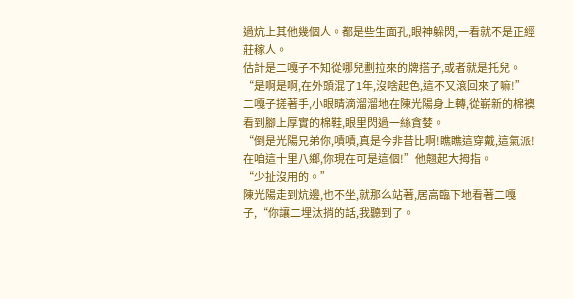過炕上其他幾個人。都是些生面孔,眼神躲閃,一看就不是正經莊稼人。
估計是二嘎子不知從哪兒劃拉來的牌搭子,或者就是托兒。
“是啊是啊,在外頭混了1年,沒啥起色,這不又滾回來了嘛!”
二嘎子搓著手,小眼睛滴溜溜地在陳光陽身上轉,從嶄新的棉襖看到腳上厚實的棉鞋,眼里閃過一絲貪婪。
“倒是光陽兄弟你,嘖嘖,真是今非昔比啊!瞧瞧這穿戴,這氣派!在咱這十里八鄉,你現在可是這個!”他翹起大拇指。
“少扯沒用的。”
陳光陽走到炕邊,也不坐,就那么站著,居高臨下地看著二嘎子,“你讓二埋汰捎的話,我聽到了。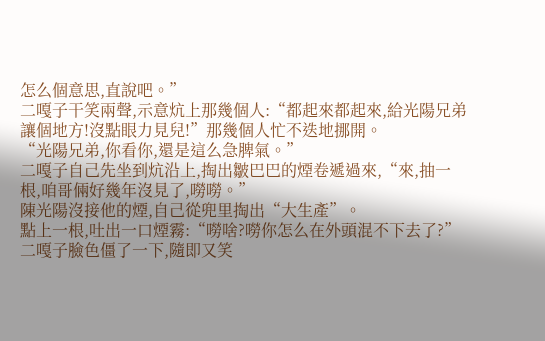怎么個意思,直說吧。”
二嘎子干笑兩聲,示意炕上那幾個人:“都起來都起來,給光陽兄弟讓個地方!沒點眼力見兒!”那幾個人忙不迭地挪開。
“光陽兄弟,你看你,還是這么急脾氣。”
二嘎子自己先坐到炕沿上,掏出皺巴巴的煙卷遞過來,“來,抽一根,咱哥倆好幾年沒見了,嘮嘮。”
陳光陽沒接他的煙,自己從兜里掏出“大生產”。
點上一根,吐出一口煙霧:“嘮啥?嘮你怎么在外頭混不下去了?”
二嘎子臉色僵了一下,隨即又笑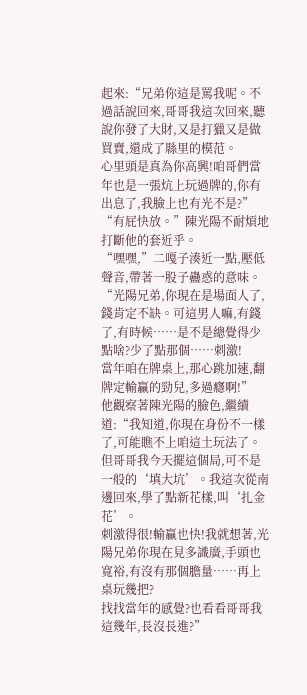起來:“兄弟你這是罵我呢。不過話說回來,哥哥我這次回來,聽說你發了大財,又是打獵又是做買賣,還成了縣里的模范。
心里頭是真為你高興!咱哥們當年也是一張炕上玩過牌的,你有出息了,我臉上也有光不是?”
“有屁快放。”陳光陽不耐煩地打斷他的套近乎。
“嘿嘿,”二嘎子湊近一點,壓低聲音,帶著一股子蠱惑的意味。
“光陽兄弟,你現在是場面人了,錢肯定不缺。可這男人嘛,有錢了,有時候……是不是總覺得少點啥?少了點那個……刺激!
當年咱在牌桌上,那心跳加速,翻牌定輸贏的勁兒,多過癮啊!”
他觀察著陳光陽的臉色,繼續道:“我知道,你現在身份不一樣了,可能瞧不上咱這土玩法了。
但哥哥我今天擺這個局,可不是一般的‘填大坑’。我這次從南邊回來,學了點新花樣,叫‘扎金花’。
刺激得很!輸贏也快!我就想著,光陽兄弟你現在見多識廣,手頭也寬裕,有沒有那個膽量……再上桌玩幾把?
找找當年的感覺?也看看哥哥我這幾年,長沒長進?”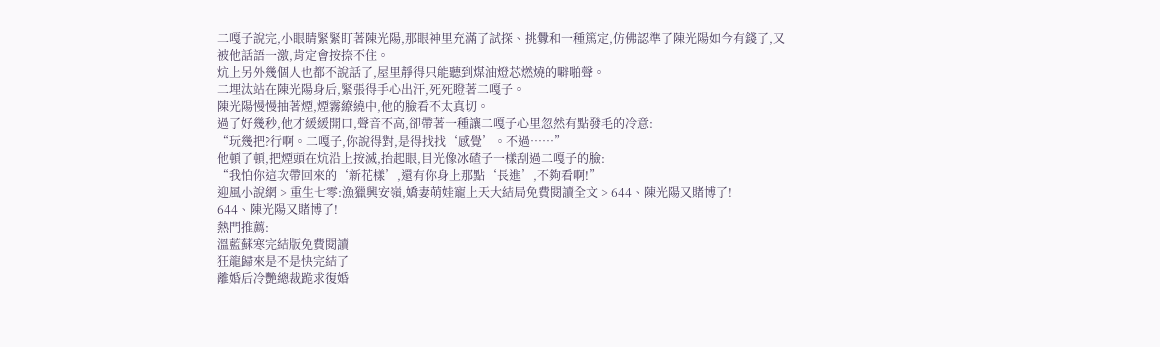二嘎子說完,小眼睛緊緊盯著陳光陽,那眼神里充滿了試探、挑釁和一種篤定,仿佛認準了陳光陽如今有錢了,又被他話語一激,肯定會按捺不住。
炕上另外幾個人也都不說話了,屋里靜得只能聽到煤油燈芯燃燒的噼啪聲。
二埋汰站在陳光陽身后,緊張得手心出汗,死死瞪著二嘎子。
陳光陽慢慢抽著煙,煙霧繚繞中,他的臉看不太真切。
過了好幾秒,他才緩緩開口,聲音不高,卻帶著一種讓二嘎子心里忽然有點發毛的冷意:
“玩幾把?行啊。二嘎子,你說得對,是得找找‘感覺’。不過……”
他頓了頓,把煙頭在炕沿上按滅,抬起眼,目光像冰碴子一樣刮過二嘎子的臉:
“我怕你這次帶回來的‘新花樣’,還有你身上那點‘長進’,不夠看啊!”
迎風小說網 > 重生七零:漁獵興安嶺,嬌妻萌娃寵上天大結局免費閱讀全文 > 644、陳光陽又賭博了!
644、陳光陽又賭博了!
熱門推薦:
溫藍蘇寒完結版免費閱讀
狂龍歸來是不是快完結了
離婚后冷艷總裁跪求復婚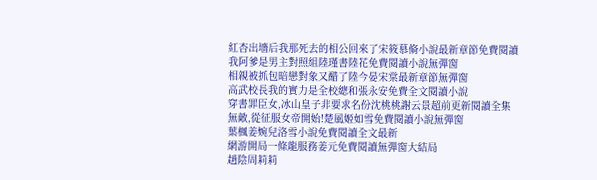紅杏出墻后我那死去的相公回來了宋筱慕脩小說最新章節免費閱讀
我阿爹是男主對照組陸瑾書陸花免費閱讀小說無彈窗
相親被抓包暗戀對象又醋了陸今晏宋棠最新章節無彈窗
高武校長我的實力是全校總和張永安免費全文閱讀小說
穿書罪臣女,冰山皇子非要求名份沈桃桃謝云景超前更新閱讀全集
無敵,從征服女帝開始!楚風姬如雪免費閱讀小說無彈窗
葉楓姜婉兒洛雪小說免費閱讀全文最新
網游開局一條龍服務姜元免費閱讀無彈窗大結局
趙陰周莉莉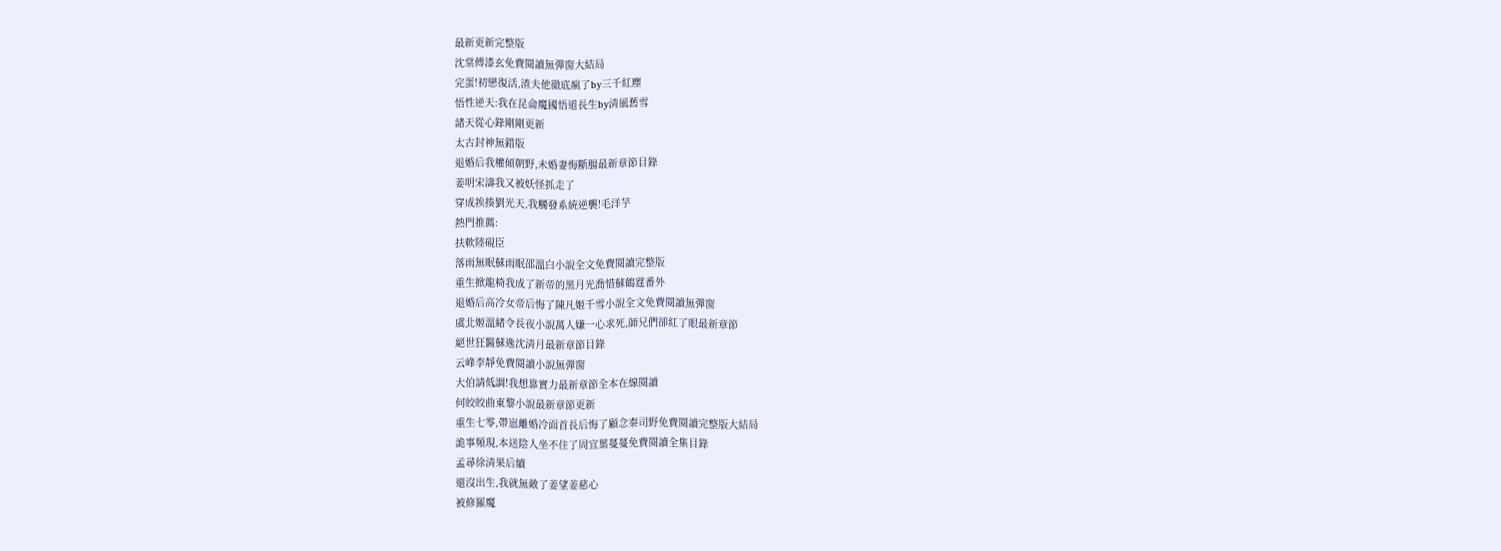最新更新完整版
沈棠傅漆玄免費閱讀無彈窗大結局
完蛋!初戀復活,渣夫他徹底瘋了by三千紅塵
悟性逆天:我在昆侖魔國悟道長生by清風舊雪
諸天從心錄剛剛更新
太古封神無錯版
退婚后我權傾朝野,未婚妻悔斷腸最新章節目錄
姜明宋濤我又被妖怪抓走了
穿成挨揍劉光天,我觸發系統逆襲!毛洋芋
熱門推薦:
扶軟陸硯臣
落雨無眠蘇雨眠邵溫白小說全文免費閱讀完整版
重生掀龍椅我成了新帝的黑月光喬惜蘇鶴霆番外
退婚后高冷女帝后悔了陳凡姬千雪小說全文免費閱讀無彈窗
虞北姬溫緒令長夜小說萬人嫌一心求死,師兄們卻紅了眼最新章節
絕世狂醫蘇逸沈清月最新章節目錄
云峰李靜免費閱讀小說無彈窗
大伯請低調!我想靠實力最新章節全本在線閱讀
何皎皎曲東黎小說最新章節更新
重生七零,帶崽離婚冷面首長后悔了顧念秦司野免費閱讀完整版大結局
詭事頻現,本送陰人坐不住了周宜葉蔓蔓免費閱讀全集目錄
孟尋徐清果后續
還沒出生,我就無敵了姜望姜慈心
被修羅魔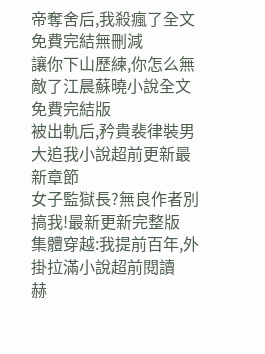帝奪舍后,我殺瘋了全文免費完結無刪減
讓你下山歷練,你怎么無敵了江晨蘇曉小說全文免費完結版
被出軌后,矜貴裴律裝男大追我小說超前更新最新章節
女子監獄長?無良作者別搞我!最新更新完整版
集體穿越:我提前百年,外掛拉滿小說超前閱讀
赫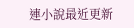連小說最近更新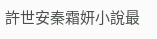許世安秦霜妍小說最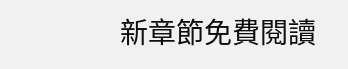新章節免費閱讀